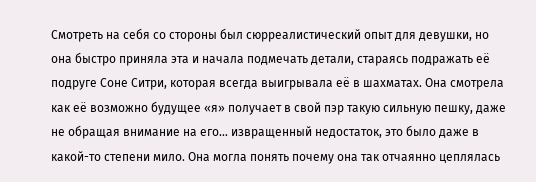Смотреть на себя со стороны был сюрреалистический опыт для девушки, но она быстро приняла эта и начала подмечать детали, стараясь подражать её подруге Соне Ситри, которая всегда выигрывала её в шахматах. Она смотрела как её возможно будущее «я» получает в свой пэр такую сильную пешку, даже не обращая внимание на его… извращенный недостаток, это было даже в какой-то степени мило. Она могла понять почему она так отчаянно цеплялась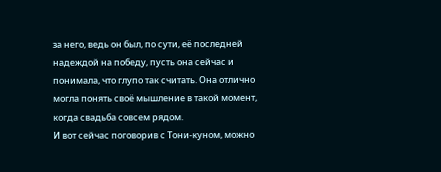за него, ведь он был, по сути, её последней надеждой на победу, пусть она сейчас и понимала, что глупо так считать. Она отлично могла понять своё мышление в такой момент, когда свадьба совсем рядом.
И вот сейчас поговорив с Тони-куном, можно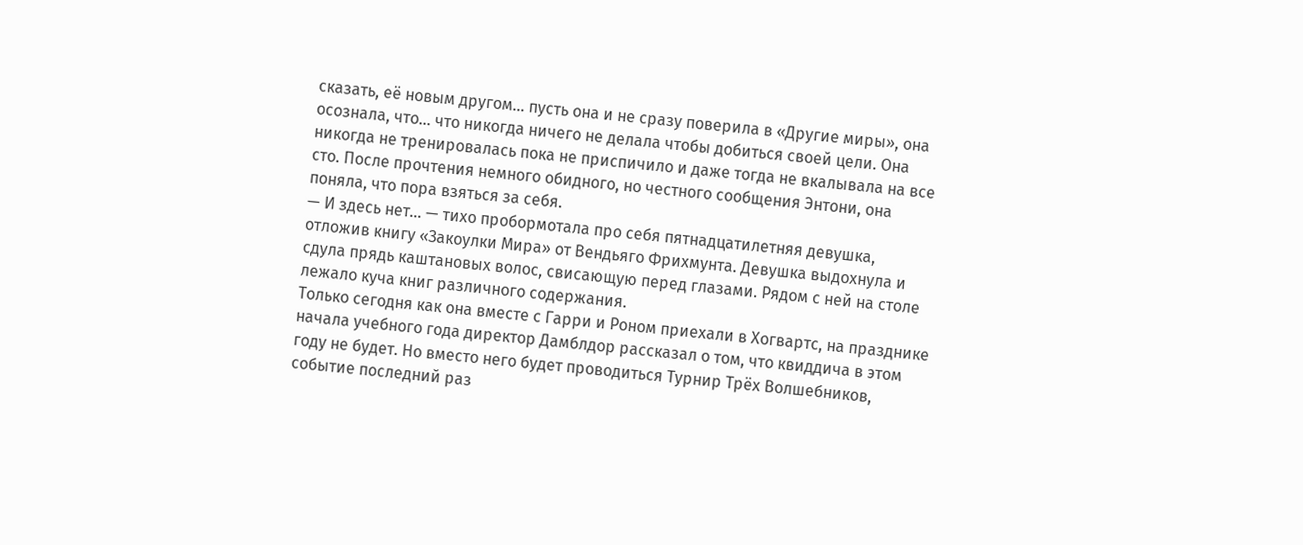сказать, её новым другом… пусть она и не сразу поверила в «Другие миры», она осознала, что… что никогда ничего не делала чтобы добиться своей цели. Она никогда не тренировалась пока не приспичило и даже тогда не вкалывала на все сто. После прочтения немного обидного, но честного сообщения Энтони, она поняла, что пора взяться за себя.
— И здесь нет… — тихо пробормотала про себя пятнадцатилетняя девушка, отложив книгу «Закоулки Мира» от Вендьяго Фрихмунта. Девушка выдохнула и сдула прядь каштановых волос, свисающую перед глазами. Рядом с ней на столе лежало куча книг различного содержания.
Только сегодня как она вместе с Гарри и Роном приехали в Хогвартс, на празднике начала учебного года директор Дамблдор рассказал о том, что квиддича в этом году не будет. Но вместо него будет проводиться Турнир Трёх Волшебников, событие последний раз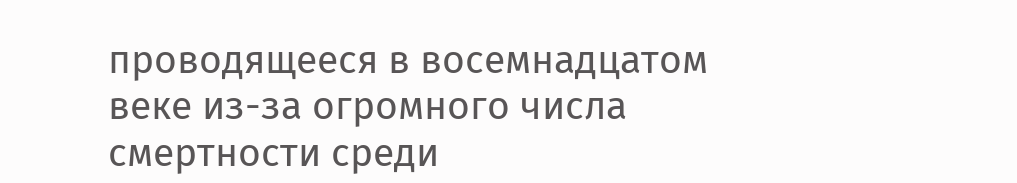проводящееся в восемнадцатом веке из-за огромного числа смертности среди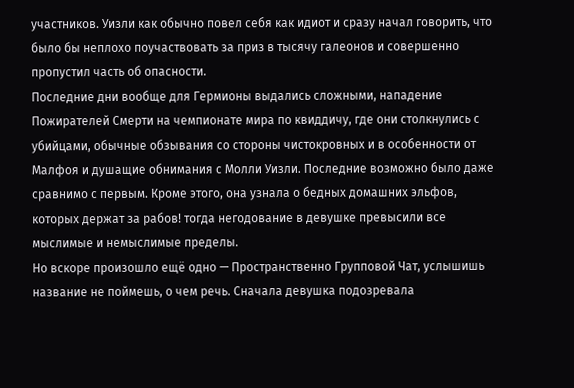участников. Уизли как обычно повел себя как идиот и сразу начал говорить, что было бы неплохо поучаствовать за приз в тысячу галеонов и совершенно пропустил часть об опасности.
Последние дни вообще для Гермионы выдались сложными, нападение Пожирателей Смерти на чемпионате мира по квиддичу, где они столкнулись с убийцами, обычные обзывания со стороны чистокровных и в особенности от Малфоя и душащие обнимания с Молли Уизли. Последние возможно было даже сравнимо с первым. Кроме этого, она узнала о бедных домашних эльфов, которых держат за рабов! тогда негодование в девушке превысили все мыслимые и немыслимые пределы.
Но вскоре произошло ещё одно — Пространственно Групповой Чат, услышишь название не поймешь, о чем речь. Сначала девушка подозревала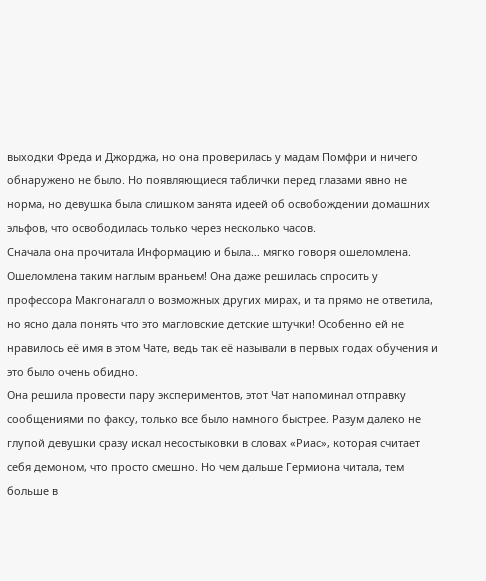выходки Фреда и Джорджа, но она проверилась у мадам Помфри и ничего обнаружено не было. Но появляющиеся таблички перед глазами явно не норма, но девушка была слишком занята идеей об освобождении домашних эльфов, что освободилась только через несколько часов.
Сначала она прочитала Информацию и была… мягко говоря ошеломлена. Ошеломлена таким наглым враньем! Она даже решилась спросить у профессора Макгонагалл о возможных других мирах, и та прямо не ответила, но ясно дала понять что это магловские детские штучки! Особенно ей не нравилось её имя в этом Чате, ведь так её называли в первых годах обучения и это было очень обидно.
Она решила провести пару экспериментов, этот Чат напоминал отправку сообщениями по факсу, только все было намного быстрее. Разум далеко не глупой девушки сразу искал несостыковки в словах «Риас», которая считает себя демоном, что просто смешно. Но чем дальше Гермиона читала, тем больше в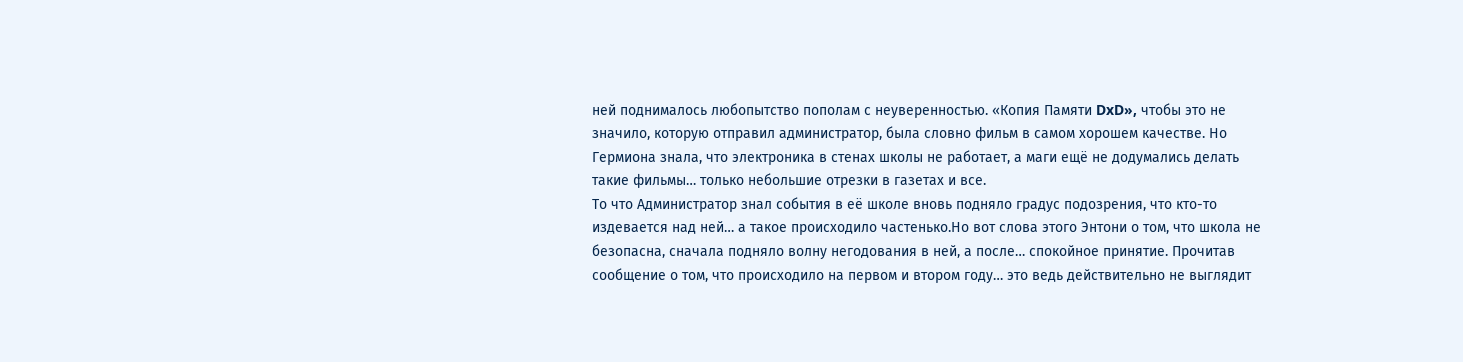ней поднималось любопытство пополам с неуверенностью. «Копия Памяти DxD», чтобы это не значило, которую отправил администратор, была словно фильм в самом хорошем качестве. Но Гермиона знала, что электроника в стенах школы не работает, а маги ещё не додумались делать такие фильмы… только небольшие отрезки в газетах и все.
То что Администратор знал события в её школе вновь подняло градус подозрения, что кто-то издевается над ней… а такое происходило частенько.Но вот слова этого Энтони о том, что школа не безопасна, сначала подняло волну негодования в ней, а после… спокойное принятие. Прочитав сообщение о том, что происходило на первом и втором году… это ведь действительно не выглядит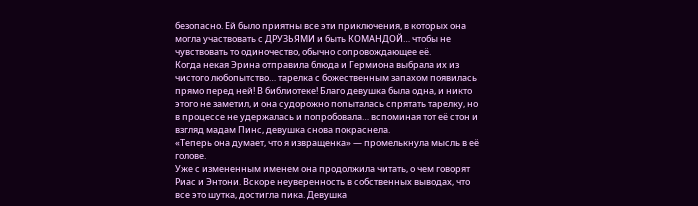безопасно. Ей было приятны все эти приключения, в которых она могла участвовать с ДРУЗЬЯМИ и быть КОМАНДОЙ… чтобы не чувствовать то одиночество, обычно сопровождающее её.
Когда некая Эрина отправила блюда и Гермиона выбрала их из чистого любопытство… тарелка с божественным запахом появилась прямо перед ней! В библиотеке! Благо девушка была одна, и никто этого не заметил, и она судорожно попыталась спрятать тарелку, но в процессе не удержалась и попробовала… вспоминая тот её стон и взгляд мадам Пинс, девушка снова покраснела.
«Теперь она думает, что я извращенка» — промелькнула мысль в её голове.
Уже с измененным именем она продолжила читать, о чем говорят Риас и Энтони. Вскоре неуверенность в собственных выводах, что все это шутка, достигла пика. Девушка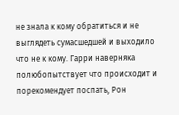не знала к кому обратиться и не выглядеть сумасшедшей и выходило что не к кому. Гарри наверняка полюбопытствует что происходит и порекомендует поспать, Рон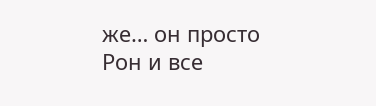же… он просто Рон и все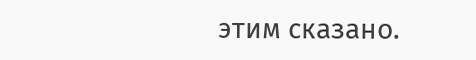этим сказано.